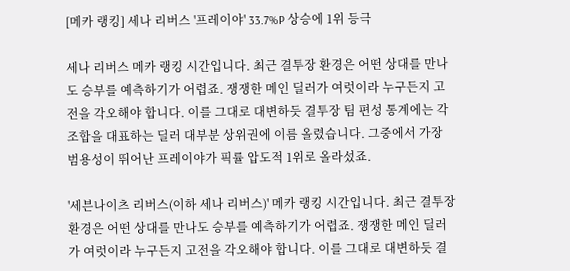[메카 랭킹] 세나 리버스 '프레이야' 33.7%P 상승에 1위 등극

세나 리버스 메카 랭킹 시간입니다. 최근 결투장 환경은 어떤 상대를 만나도 승부를 예측하기가 어렵죠. 쟁쟁한 메인 딜러가 여럿이라 누구든지 고전을 각오해야 합니다. 이를 그대로 대변하듯 결투장 팀 편성 통계에는 각 조합을 대표하는 딜러 대부분 상위권에 이름 올렸습니다. 그중에서 가장 범용성이 뛰어난 프레이야가 픽률 압도적 1위로 올라섰죠.

'세븐나이츠 리버스(이하 세나 리버스)' 메카 랭킹 시간입니다. 최근 결투장 환경은 어떤 상대를 만나도 승부를 예측하기가 어렵죠. 쟁쟁한 메인 딜러가 여럿이라 누구든지 고전을 각오해야 합니다. 이를 그대로 대변하듯 결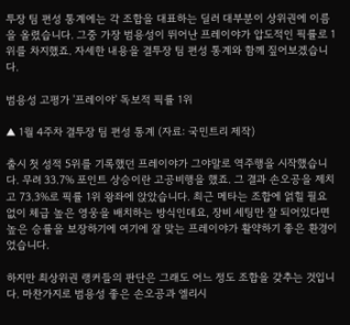투장 팀 편성 통계에는 각 조합을 대표하는 딜러 대부분이 상위권에 이름을 올렸습니다. 그중 가장 범용성이 뛰어난 프레이야가 압도적인 픽률로 1위를 차지했죠. 자세한 내용을 결투장 팀 편성 통계와 함께 짚어보겠습니다.

범용성 고평가 '프레이야' 독보적 픽률 1위

▲ 1월 4주차 결투장 팀 편성 통계 (자료: 국민트리 제작)

출시 첫 성적 5위를 기록했던 프레이야가 그야말로 역주행을 시작했습니다. 무려 33.7% 포인트 상승이란 고공비행을 했죠. 그 결과 손오공을 제치고 73.3%로 픽률 1위 왕좌에 앉았습니다. 최근 메타는 조합에 얽힐 필요 없이 체급 높은 영웅을 배치하는 방식인데요, 장비 세팅만 잘 되어있다면 높은 승률을 보장하기에 여기에 잘 맞는 프레이야가 활약하기 좋은 환경이었습니다.

하지만 최상위권 랭커들의 판단은 그래도 어느 정도 조합을 갖추는 것입니다. 마찬가지로 범용성 좋은 손오공과 엘리시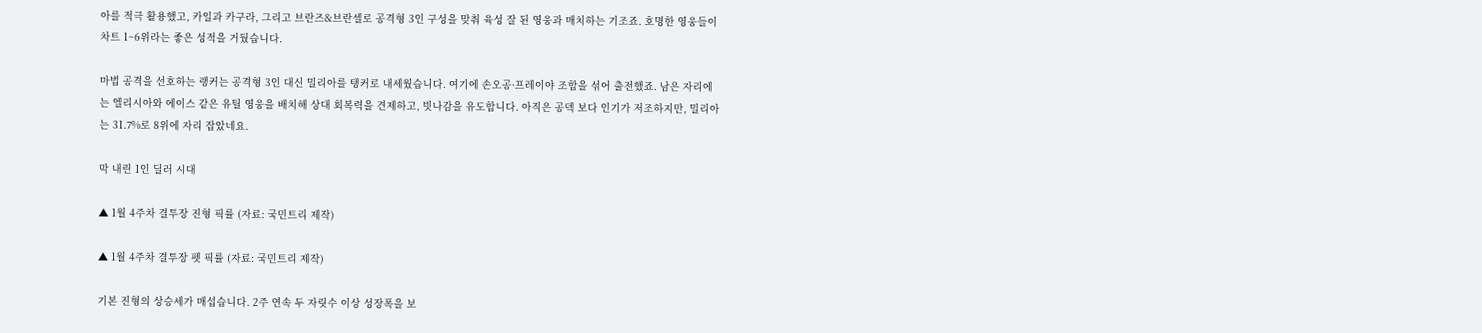아를 적극 활용했고, 카일과 카구라, 그리고 브란즈&브란셀로 공격형 3인 구성을 맞춰 육성 잘 된 영웅과 매치하는 기조죠. 호명한 영웅들이 차트 1~6위라는 좋은 성적을 거뒀습니다.

마법 공격을 선호하는 랭커는 공격형 3인 대신 밀리아를 탱커로 내세웠습니다. 여기에 손오공·프레이야 조합을 섞어 출전했죠. 남은 자리에는 엘리시아와 에이스 같은 유틸 영웅을 배치해 상대 회복력을 견제하고, 빗나감을 유도합니다. 아직은 공덱 보다 인기가 저조하지만, 밀리아는 31.7%로 8위에 자리 잡았네요.

막 내린 1인 딜러 시대

▲ 1월 4주차 결투장 진형 픽률 (자료: 국민트리 제작)

▲ 1월 4주차 결투장 펫 픽률 (자료: 국민트리 제작)

기본 진형의 상승세가 매섭습니다. 2주 연속 두 자릿수 이상 성장폭을 보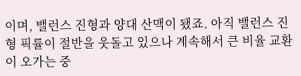이며, 밸런스 진형과 양대 산맥이 됐죠. 아직 밸런스 진형 픽률이 절반을 웃돌고 있으나 계속해서 큰 비율 교환이 오가는 중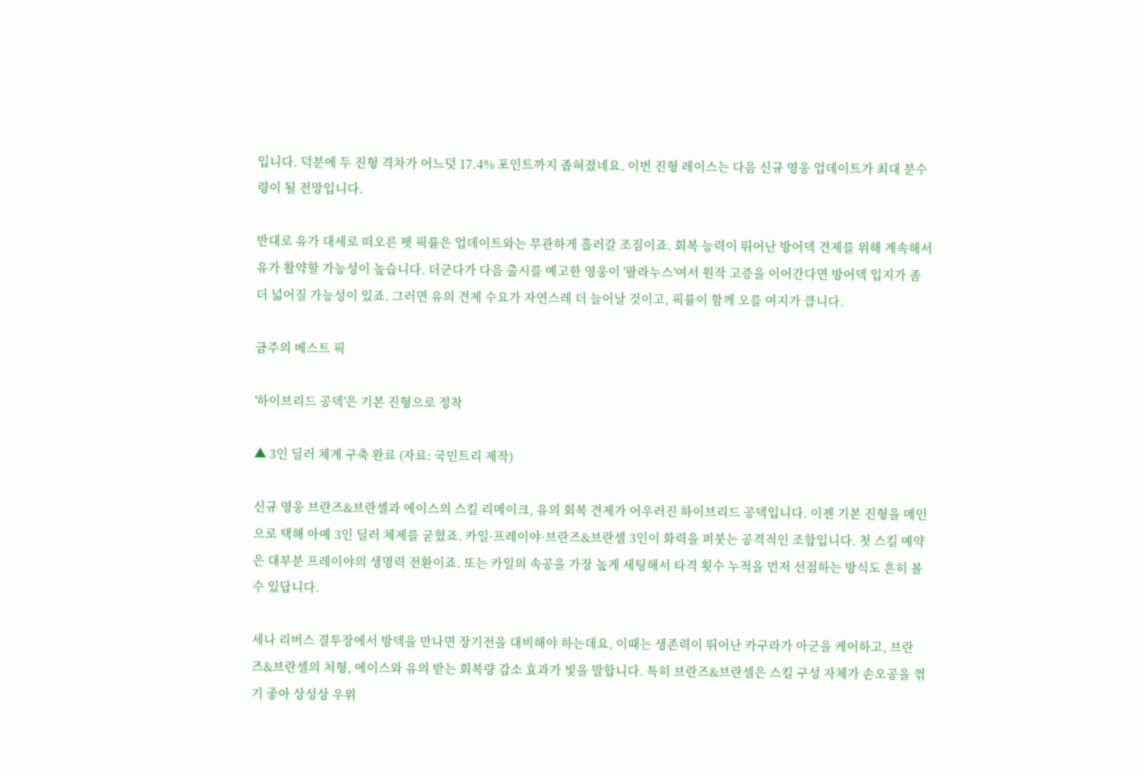입니다. 덕분에 두 진형 격차가 어느덧 17.4% 포인트까지 좁혀졌네요. 이번 진형 레이스는 다음 신규 영웅 업데이트가 최대 분수령이 될 전망입니다.

반대로 유가 대세로 떠오른 펫 픽률은 업데이트와는 무관하게 흘러갈 조짐이죠. 회복 능력이 뛰어난 방어덱 견제를 위해 계속해서 유가 활약할 가능성이 높습니다. 더군다가 다음 출시를 예고한 영웅이 '팔라누스'여서 원작 고증을 이어간다면 방어덱 입지가 좀 더 넓어질 가능성이 있죠. 그러면 유의 견제 수요가 자연스레 더 늘어날 것이고, 픽률이 함께 오를 여지가 큽니다.

금주의 베스트 픽

'하이브리드 공덱'은 기본 진형으로 정착

▲ 3인 딜러 체계 구축 완료 (자료: 국민트리 제작)

신규 영웅 브란즈&브란셀과 에이스의 스킬 리메이크, 유의 회복 견제가 어우러진 하이브리드 공덱입니다. 이젠 기본 진형을 메인으로 택해 아예 3인 딜러 체제를 굳혔죠. 카일·프레이야·브란즈&브란셀 3인이 화력을 퍼붓는 공격적인 조합입니다. 첫 스킬 예약은 대부분 프레이야의 생명력 전환이죠. 또는 카일의 속공을 가장 높게 세팅해서 타격 횟수 누적을 먼저 선점하는 방식도 흔히 볼 수 있답니다.

세나 리버스 결투장에서 방덱을 만나면 장기전을 대비해야 하는데요, 이때는 생존력이 뛰어난 카구라가 아군을 케어하고, 브란즈&브란셀의 처형, 에이스와 유의 받는 회복량 감소 효과가 빛을 발합니다. 특히 브란즈&브란셀은 스킬 구성 자체가 손오공을 꺾기 좋아 상성상 우위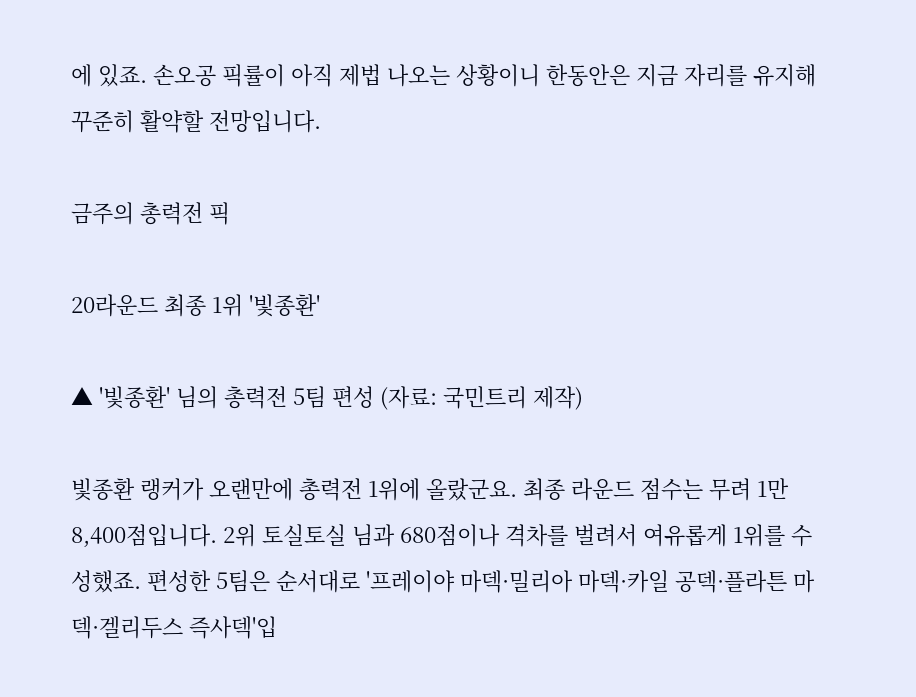에 있죠. 손오공 픽률이 아직 제법 나오는 상황이니 한동안은 지금 자리를 유지해 꾸준히 활약할 전망입니다.

금주의 총력전 픽

20라운드 최종 1위 '빛종환'

▲ '빛종환' 님의 총력전 5팀 편성 (자료: 국민트리 제작)

빛종환 랭커가 오랜만에 총력전 1위에 올랐군요. 최종 라운드 점수는 무려 1만 8,400점입니다. 2위 토실토실 님과 680점이나 격차를 벌려서 여유롭게 1위를 수성했죠. 편성한 5팀은 순서대로 '프레이야 마덱·밀리아 마덱·카일 공덱·플라튼 마덱·겔리두스 즉사덱'입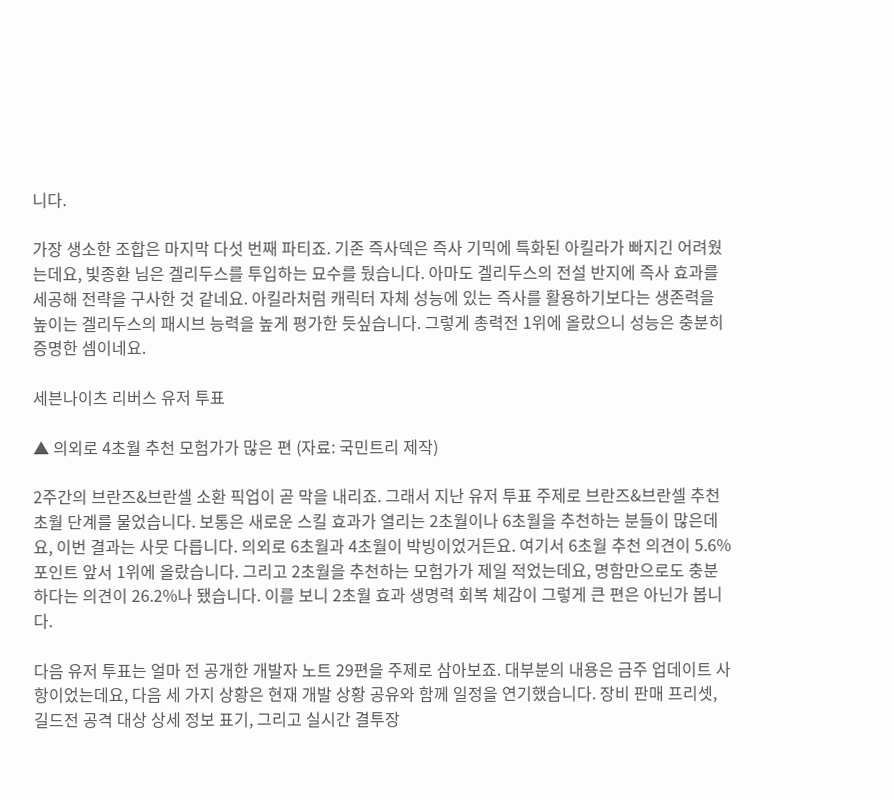니다.

가장 생소한 조합은 마지막 다섯 번째 파티죠. 기존 즉사덱은 즉사 기믹에 특화된 아킬라가 빠지긴 어려웠는데요, 빛종환 님은 겔리두스를 투입하는 묘수를 뒀습니다. 아마도 겔리두스의 전설 반지에 즉사 효과를 세공해 전략을 구사한 것 같네요. 아킬라처럼 캐릭터 자체 성능에 있는 즉사를 활용하기보다는 생존력을 높이는 겔리두스의 패시브 능력을 높게 평가한 듯싶습니다. 그렇게 총력전 1위에 올랐으니 성능은 충분히 증명한 셈이네요.

세븐나이츠 리버스 유저 투표

▲ 의외로 4초월 추천 모험가가 많은 편 (자료: 국민트리 제작)

2주간의 브란즈&브란셀 소환 픽업이 곧 막을 내리죠. 그래서 지난 유저 투표 주제로 브란즈&브란셀 추천 초월 단계를 물었습니다. 보통은 새로운 스킬 효과가 열리는 2초월이나 6초월을 추천하는 분들이 많은데요, 이번 결과는 사뭇 다릅니다. 의외로 6초월과 4초월이 박빙이었거든요. 여기서 6초월 추천 의견이 5.6% 포인트 앞서 1위에 올랐습니다. 그리고 2초월을 추천하는 모험가가 제일 적었는데요, 명함만으로도 충분하다는 의견이 26.2%나 됐습니다. 이를 보니 2초월 효과 생명력 회복 체감이 그렇게 큰 편은 아닌가 봅니다.

다음 유저 투표는 얼마 전 공개한 개발자 노트 29편을 주제로 삼아보죠. 대부분의 내용은 금주 업데이트 사항이었는데요, 다음 세 가지 상황은 현재 개발 상황 공유와 함께 일정을 연기했습니다. 장비 판매 프리셋, 길드전 공격 대상 상세 정보 표기, 그리고 실시간 결투장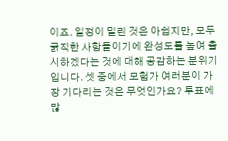이죠. 일정이 밀린 것은 아쉽지만, 모두 굵직한 사항들이기에 완성도를 높여 출시하겠다는 것에 대해 공감하는 분위기입니다. 셋 중에서 모험가 여러분이 가장 기다리는 것은 무엇인가요? 투표에 많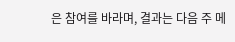은 참여를 바라며, 결과는 다음 주 메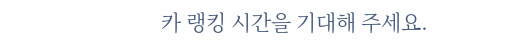카 랭킹 시간을 기대해 주세요.